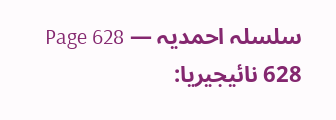سلسلہ احمدیہ — Page 628
628 نائیجیریا: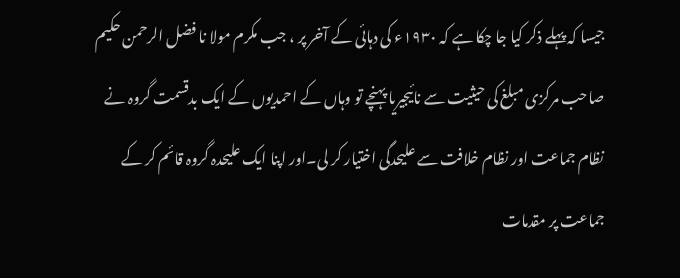جیسا کہ پہلے ذکر کیا جا چکا ہے کہ ۱۹۳۰ء کی دہائی کے آخر پر ، جب مکرم مولا نا فضل الرحمن حکیم صاحب مرکزی مبلغ کی حیثیت سے نائیجیریا پہنچے تو وہاں کے احمدیوں کے ایک بدقسمت گروہ نے نظام جماعت اور نظام خلافت سے علیحدگی اختیار کر لی۔اور اپنا ایک علیحدہ گروہ قائم کر کے جماعت پر مقدمات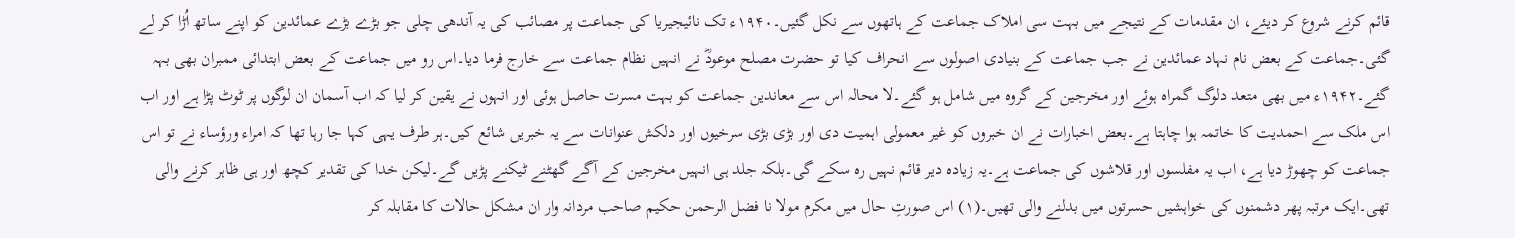قائم کرنے شروع کر دیئے، ان مقدمات کے نتیجے میں بہت سی املاک جماعت کے ہاتھوں سے نکل گئیں۔۱۹۴۰ء تک نائیجیریا کی جماعت پر مصائب کی یہ آندھی چلی جو بڑے بڑے عمائدین کو اپنے ساتھ اُڑا کر لے گئی۔جماعت کے بعض نام نہاد عمائدین نے جب جماعت کے بنیادی اصولوں سے انحراف کیا تو حضرت مصلح موعودؓ نے انہیں نظام جماعت سے خارج فرما دیا۔اس رو میں جماعت کے بعض ابتدائی ممبران بھی بہہ گئے۔۱۹۴۲ء میں بھی متعد دلوگ گمراہ ہوئے اور مخرجین کے گروہ میں شامل ہو گئے۔لا محالہ اس سے معاندین جماعت کو بہت مسرت حاصل ہوئی اور انہوں نے یقین کر لیا کہ اب آسمان ان لوگوں پر ٹوٹ پڑا ہے اور اب اس ملک سے احمدیت کا خاتمہ ہوا چاہتا ہے۔بعض اخبارات نے ان خبروں کو غیر معمولی اہمیت دی اور بڑی بڑی سرخیوں اور دلکش عنوانات سے یہ خبریں شائع کیں۔ہر طرف یہی کہا جا رہا تھا کہ امراء ورؤساء نے تو اس جماعت کو چھوڑ دیا ہے، اب یہ مفلسوں اور قلاشوں کی جماعت ہے۔یہ زیادہ دیر قائم نہیں رہ سکے گی۔بلکہ جلد ہی انہیں مخرجین کے آگے گھٹنے ٹیکنے پڑیں گے۔لیکن خدا کی تقدیر کچھ اور ہی ظاہر کرنے والی تھی۔ایک مرتبہ پھر دشمنوں کی خواہشیں حسرتوں میں بدلنے والی تھیں۔(۱) اس صورتِ حال میں مکرم مولا نا فضل الرحمن حکیم صاحب مردانہ وار ان مشکل حالات کا مقابلہ کر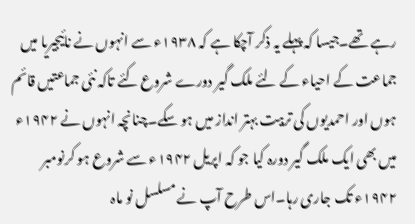رہے تھے۔جیسا کہ پہلے یہ ذکر آچکا ہے کہ ۱۹۳۸ء سے انہوں نے نائیجیریا میں جماعت کے احیاء کے لئے ملک گیر دورے شروع کئے تاکہ نئی جماعتیں قائم ہوں اور احمدیوں کی تربیت بہتر انداز میں ہو سکے۔چنانچہ انہوں نے ۱۹۴۲ء میں بھی ایک ملک گیر دورہ کیا جو کہ اپریل ۱۹۴۲ء سے شروع ہو کرنومبر ۱۹۴۲ء تک جاری رہا۔اس طرح آپ نے مسلسل نو ماہ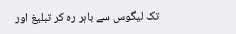تک لیگوس سے باہر رہ کر تبلیغ اور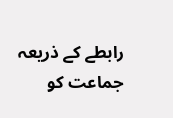رابطے کے ذریعہ جماعت کو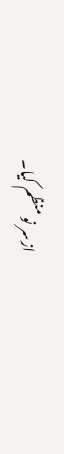ازسر نو منظم کیا۔